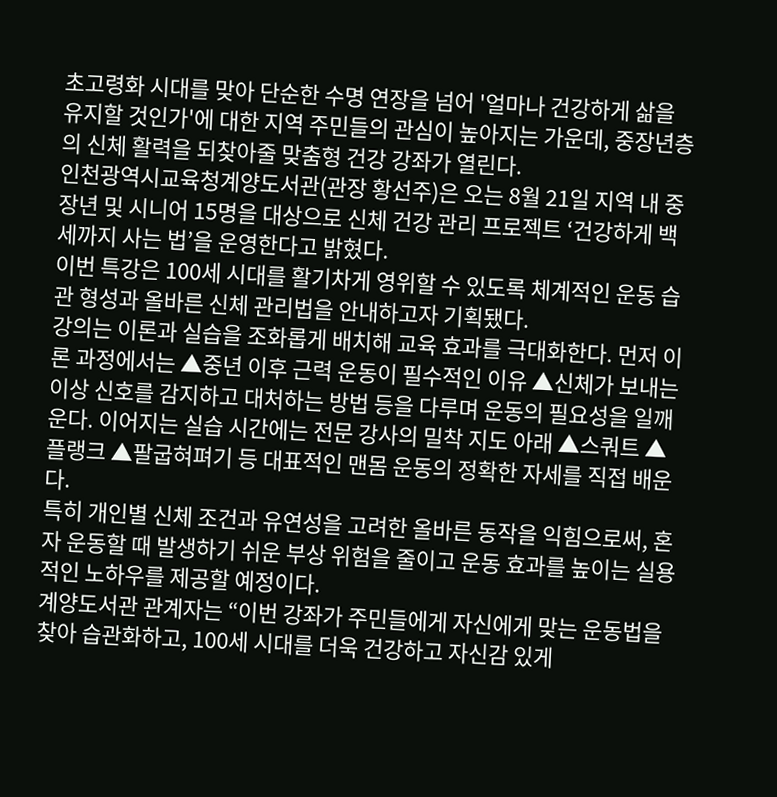초고령화 시대를 맞아 단순한 수명 연장을 넘어 '얼마나 건강하게 삶을 유지할 것인가'에 대한 지역 주민들의 관심이 높아지는 가운데, 중장년층의 신체 활력을 되찾아줄 맞춤형 건강 강좌가 열린다.
인천광역시교육청계양도서관(관장 황선주)은 오는 8월 21일 지역 내 중장년 및 시니어 15명을 대상으로 신체 건강 관리 프로젝트 ‘건강하게 백세까지 사는 법’을 운영한다고 밝혔다.
이번 특강은 100세 시대를 활기차게 영위할 수 있도록 체계적인 운동 습관 형성과 올바른 신체 관리법을 안내하고자 기획됐다.
강의는 이론과 실습을 조화롭게 배치해 교육 효과를 극대화한다. 먼저 이론 과정에서는 ▲중년 이후 근력 운동이 필수적인 이유 ▲신체가 보내는 이상 신호를 감지하고 대처하는 방법 등을 다루며 운동의 필요성을 일깨운다. 이어지는 실습 시간에는 전문 강사의 밀착 지도 아래 ▲스쿼트 ▲플랭크 ▲팔굽혀펴기 등 대표적인 맨몸 운동의 정확한 자세를 직접 배운다.
특히 개인별 신체 조건과 유연성을 고려한 올바른 동작을 익힘으로써, 혼자 운동할 때 발생하기 쉬운 부상 위험을 줄이고 운동 효과를 높이는 실용적인 노하우를 제공할 예정이다.
계양도서관 관계자는 “이번 강좌가 주민들에게 자신에게 맞는 운동법을 찾아 습관화하고, 100세 시대를 더욱 건강하고 자신감 있게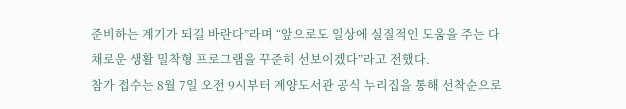준비하는 계기가 되길 바란다”라며 “앞으로도 일상에 실질적인 도움을 주는 다채로운 생활 밀착형 프로그램을 꾸준히 선보이겠다”라고 전했다.
참가 접수는 8월 7일 오전 9시부터 계양도서관 공식 누리집을 통해 선착순으로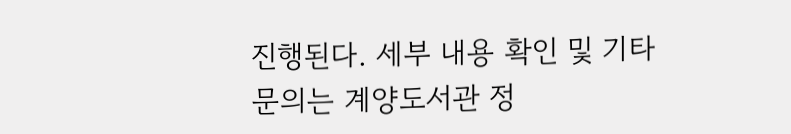진행된다. 세부 내용 확인 및 기타 문의는 계양도서관 정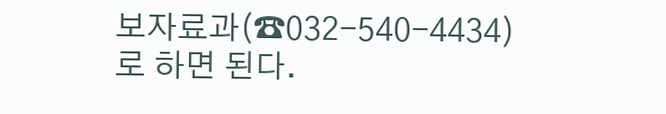보자료과(☎032-540-4434)로 하면 된다.